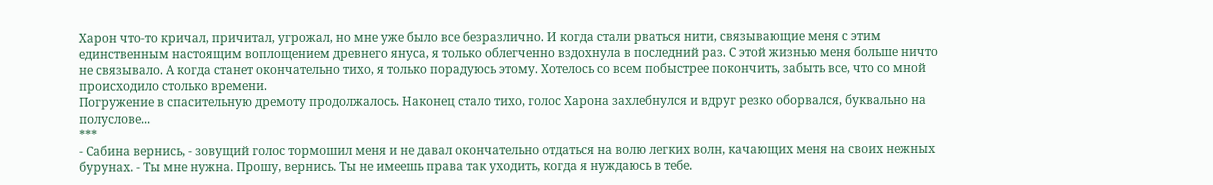Харон что-то кричал, причитал, угрожал, но мне уже было все безразлично. И когда стали рваться нити, связывающие меня с этим единственным настоящим воплощением древнего януса, я только облегченно вздохнула в последний раз. С этой жизнью меня больше ничто не связывало. А когда станет окончательно тихо, я только порадуюсь этому. Хотелось со всем побыстрее покончить, забыть все, что со мной происходило столько времени.
Погружение в спасительную дремоту продолжалось. Наконец стало тихо, голос Харона захлебнулся и вдруг резко оборвался, буквально на полуслове...
***
- Сабина вернись, - зовущий голос тормошил меня и не давал окончательно отдаться на волю легких волн, качающих меня на своих нежных бурунах. - Ты мне нужна. Прошу, вернись. Ты не имеешь права так уходить, когда я нуждаюсь в тебе.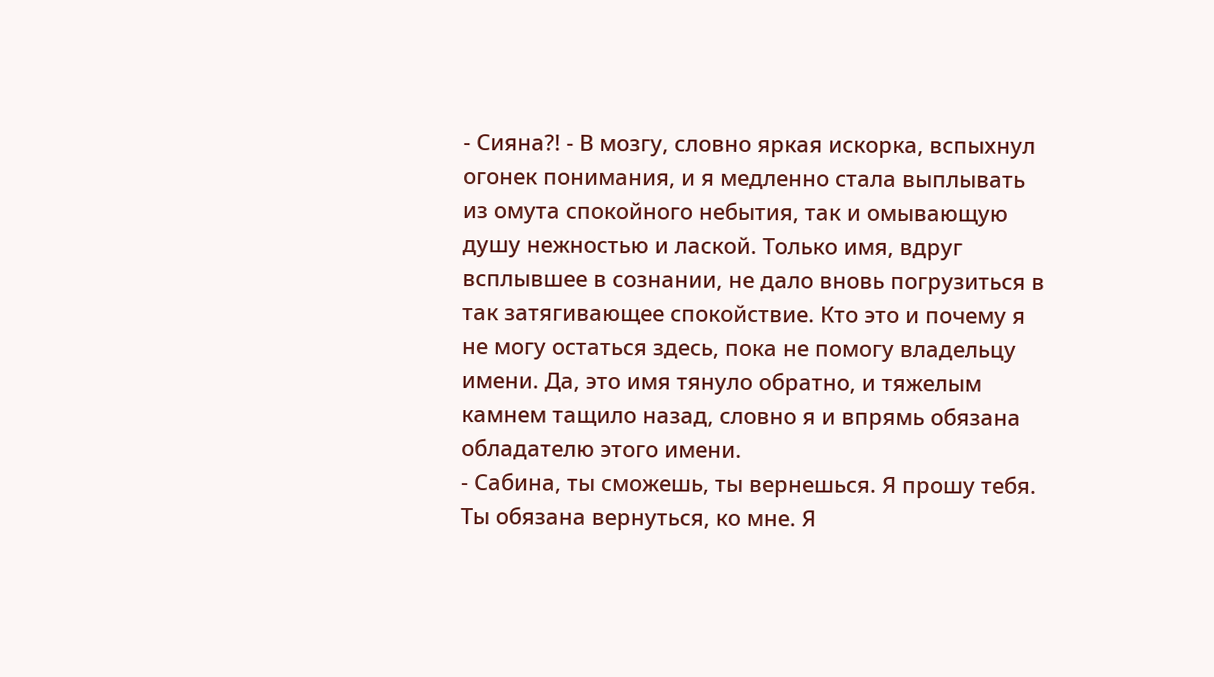- Сияна?! - В мозгу, словно яркая искорка, вспыхнул огонек понимания, и я медленно стала выплывать из омута спокойного небытия, так и омывающую душу нежностью и лаской. Только имя, вдруг всплывшее в сознании, не дало вновь погрузиться в так затягивающее спокойствие. Кто это и почему я не могу остаться здесь, пока не помогу владельцу имени. Да, это имя тянуло обратно, и тяжелым камнем тащило назад, словно я и впрямь обязана обладателю этого имени.
- Сабина, ты сможешь, ты вернешься. Я прошу тебя. Ты обязана вернуться, ко мне. Я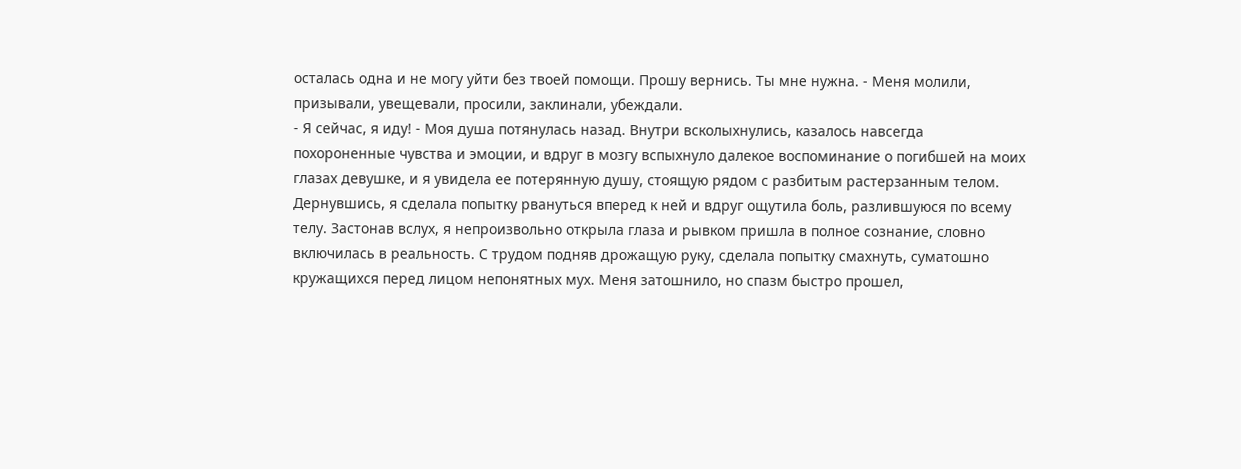осталась одна и не могу уйти без твоей помощи. Прошу вернись. Ты мне нужна. - Меня молили, призывали, увещевали, просили, заклинали, убеждали.
- Я сейчас, я иду! - Моя душа потянулась назад. Внутри всколыхнулись, казалось навсегда похороненные чувства и эмоции, и вдруг в мозгу вспыхнуло далекое воспоминание о погибшей на моих глазах девушке, и я увидела ее потерянную душу, стоящую рядом с разбитым растерзанным телом.
Дернувшись, я сделала попытку рвануться вперед к ней и вдруг ощутила боль, разлившуюся по всему телу. Застонав вслух, я непроизвольно открыла глаза и рывком пришла в полное сознание, словно включилась в реальность. С трудом подняв дрожащую руку, сделала попытку смахнуть, суматошно кружащихся перед лицом непонятных мух. Меня затошнило, но спазм быстро прошел,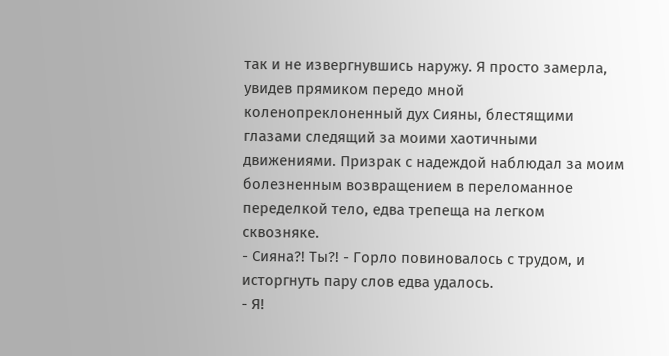так и не извергнувшись наружу. Я просто замерла, увидев прямиком передо мной коленопреклоненный дух Сияны, блестящими глазами следящий за моими хаотичными движениями. Призрак с надеждой наблюдал за моим болезненным возвращением в переломанное переделкой тело, едва трепеща на легком сквозняке.
- Сияна?! Ты?! - Горло повиновалось с трудом, и исторгнуть пару слов едва удалось.
- Я!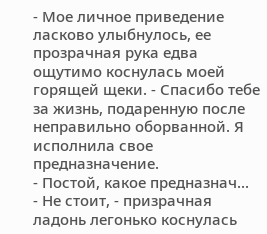- Мое личное приведение ласково улыбнулось, ее прозрачная рука едва ощутимо коснулась моей горящей щеки. - Спасибо тебе за жизнь, подаренную после неправильно оборванной. Я исполнила свое предназначение.
- Постой, какое предназнач...
- Не стоит, - призрачная ладонь легонько коснулась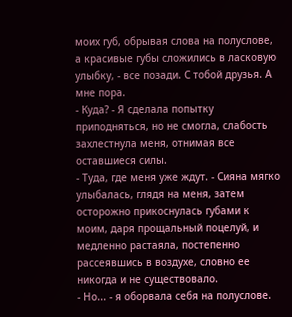моих губ, обрывая слова на полуслове, а красивые губы сложились в ласковую улыбку, - все позади. С тобой друзья. А мне пора.
- Куда? - Я сделала попытку приподняться, но не смогла, слабость захлестнула меня, отнимая все оставшиеся силы.
- Туда, где меня уже ждут. - Сияна мягко улыбалась, глядя на меня, затем осторожно прикоснулась губами к моим, даря прощальный поцелуй, и медленно растаяла, постепенно рассеявшись в воздухе, словно ее никогда и не существовало.
- Но... - я оборвала себя на полуслове.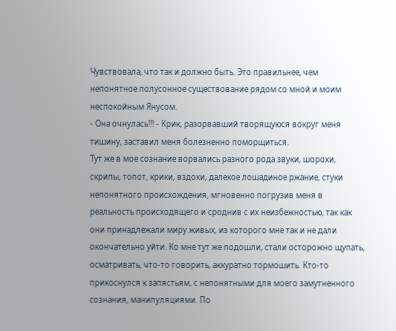Чувствовала, что так и должно быть. Это правильнее, чем непонятное полусонное существование рядом со мной и моим неспокойным Янусом.
- Она очнулась!!! - Крик, разорвавший творящуюся вокруг меня тишину, заставил меня болезненно поморщиться.
Тут же в мое сознание ворвались разного рода звуки, шорохи, скрипы, топот, крики, вздохи, далекое лошадиное ржание, стуки непонятного происхождения, мгновенно погрузив меня в реальность происходящего и сроднив с их неизбежностью, так как они принадлежали миру живых, из которого мне так и не дали окончательно уйти. Ко мне тут же подошли, стали осторожно щупать, осматривать, что-то говорить, аккуратно тормошить. Кто-то прикоснулся к запястьям, с непонятными для моего замутненного сознания, манипуляциями. По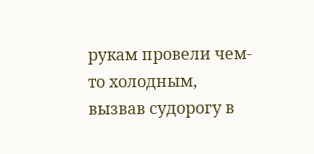рукам провели чем-то холодным, вызвав судорогу в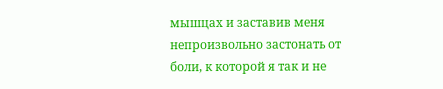мышцах и заставив меня непроизвольно застонать от боли, к которой я так и не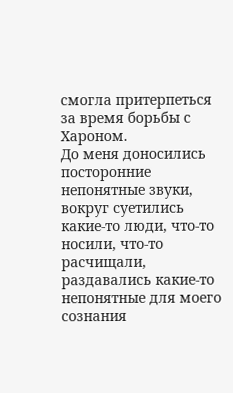смогла притерпеться за время борьбы с Хароном.
До меня доносились посторонние непонятные звуки, вокруг суетились какие-то люди, что-то носили, что-то расчищали, раздавались какие-то непонятные для моего сознания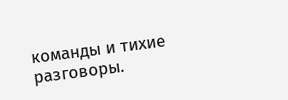команды и тихие разговоры.